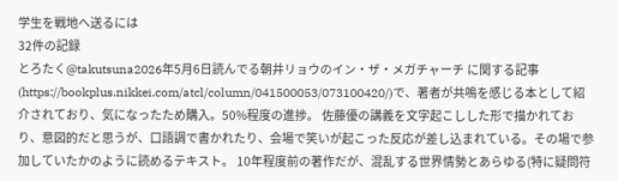学生を戦地へ送るには
32件の記録
とろたく@takutsuna2026年5月6日読んでる朝井リョウのイン・ザ・メガチャーチ に関する記事(https://bookplus.nikkei.com/atcl/column/041500053/073100420/)で、著者が共鳴を感じる本として紹介されており、気になったため購入。50%程度の進捗。 佐藤優の講義を文字起こしした形で描かれており、意図的だと思うが、口語調で書かれたり、会場で笑いが起こった反応が差し込まれている。その場で参加していたかのように読めるテキスト。 10年程度前の著作だが、混乱する世界情勢とあらゆる(特に疑問符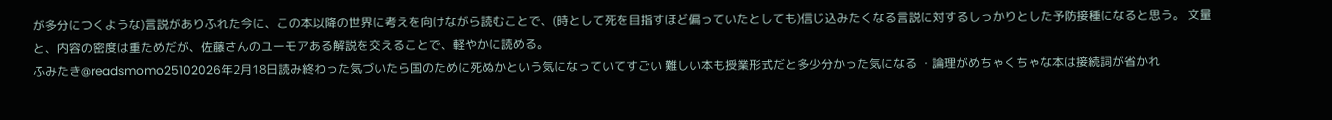が多分につくような)言説がありふれた今に、この本以降の世界に考えを向けながら読むことで、(時として死を目指すほど偏っていたとしても)信じ込みたくなる言説に対するしっかりとした予防接種になると思う。 文量と、内容の密度は重ためだが、佐藤さんのユーモアある解説を交えることで、軽やかに読める。
ふみたき@readsmomo25102026年2月18日読み終わった気づいたら国のために死ぬかという気になっていてすごい 難しい本も授業形式だと多少分かった気になる ・論理がめちゃくちゃな本は接続詞が省かれ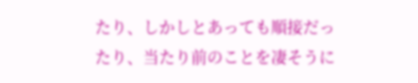たり、しかしとあっても順接だったり、当たり前のことを凄そうに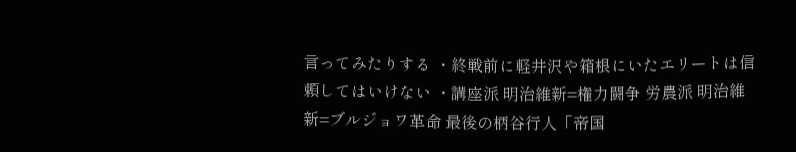言ってみたりする ・終戦前に軽井沢や箱根にいたエリートは信頼してはいけない ・講座派 明治維新=権力闘争 労農派 明治維新=ブルジョワ革命 最後の柄谷行人「帝国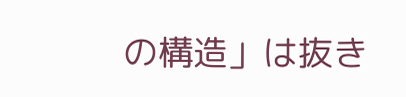の構造」は抜き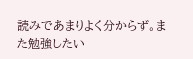読みであまりよく分からず。また勉強したい